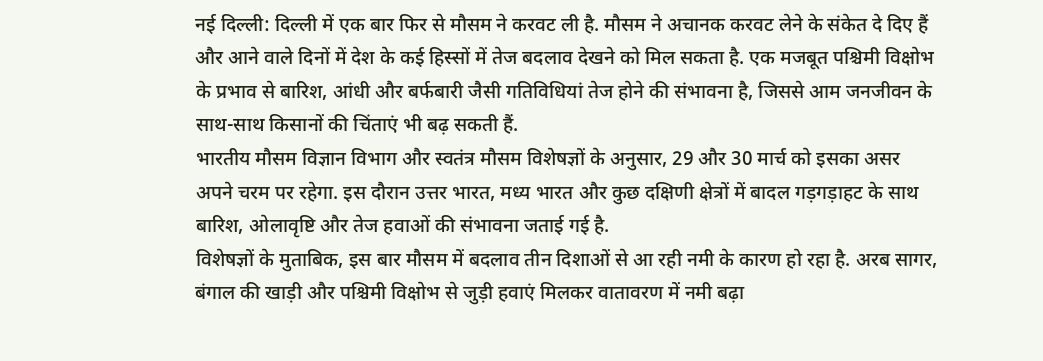नई दिल्ली: दिल्ली में एक बार फिर से मौसम ने करवट ली है. मौसम ने अचानक करवट लेने के संकेत दे दिए हैं और आने वाले दिनों में देश के कई हिस्सों में तेज बदलाव देखने को मिल सकता है. एक मजबूत पश्चिमी विक्षोभ के प्रभाव से बारिश, आंधी और बर्फबारी जैसी गतिविधियां तेज होने की संभावना है, जिससे आम जनजीवन के साथ-साथ किसानों की चिंताएं भी बढ़ सकती हैं.
भारतीय मौसम विज्ञान विभाग और स्वतंत्र मौसम विशेषज्ञों के अनुसार, 29 और 30 मार्च को इसका असर अपने चरम पर रहेगा. इस दौरान उत्तर भारत, मध्य भारत और कुछ दक्षिणी क्षेत्रों में बादल गड़गड़ाहट के साथ बारिश, ओलावृष्टि और तेज हवाओं की संभावना जताई गई है.
विशेषज्ञों के मुताबिक, इस बार मौसम में बदलाव तीन दिशाओं से आ रही नमी के कारण हो रहा है. अरब सागर, बंगाल की खाड़ी और पश्चिमी विक्षोभ से जुड़ी हवाएं मिलकर वातावरण में नमी बढ़ा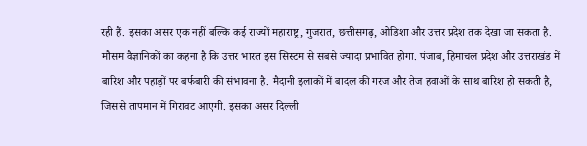रही हैं. इसका असर एक नहीं बल्कि कई राज्यों महाराष्ट्र, गुजरात, छत्तीसगढ़, ओडिशा और उत्तर प्रदेश तक देखा जा सकता है.
मौसम वैज्ञानिकों का कहना है कि उत्तर भारत इस सिस्टम से सबसे ज्यादा प्रभावित होगा. पंजाब, हिमाचल प्रदेश और उत्तराखंड में बारिश और पहाड़ों पर बर्फबारी की संभावना है. मैदानी इलाकों में बादल की गरज और तेज हवाओं के साथ बारिश हो सकती है, जिससे तापमान में गिरावट आएगी. इसका असर दिल्ली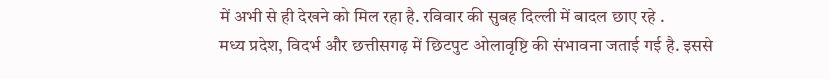में अभी से ही देखने को मिल रहा है. रविवार की सुबह दिल्ली में बादल छाए रहे .
मध्य प्रदेश, विदर्भ और छत्तीसगढ़ में छिटपुट ओलावृष्टि की संभावना जताई गई है. इससे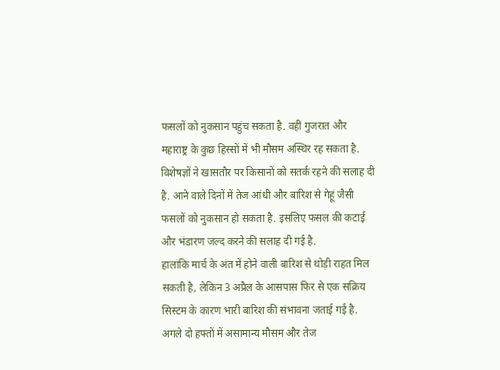फसलों को नुकसान पहुंच सकता है. वहीं गुजरात और महाराष्ट्र के कुछ हिस्सों में भी मौसम अस्थिर रह सकता है.
विशेषज्ञों ने खासतौर पर किसानों को सतर्क रहने की सलाह दी है. आने वाले दिनों में तेज आंधी और बारिश से गेहूं जैसी फसलों को नुकसान हो सकता है. इसलिए फसल की कटाई और भंडारण जल्द करने की सलाह दी गई है.
हालांकि मार्च के अंत में होने वाली बारिश से थोड़ी राहत मिल सकती है, लेकिन 3 अप्रैल के आसपास फिर से एक सक्रिय सिस्टम के कारण भारी बारिश की संभावना जताई गई है. अगले दो हफ्तों में असामान्य मौसम और तेज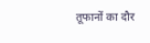तूफानों का दौर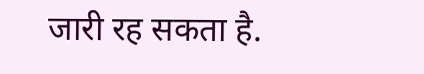जारी रह सकता है.